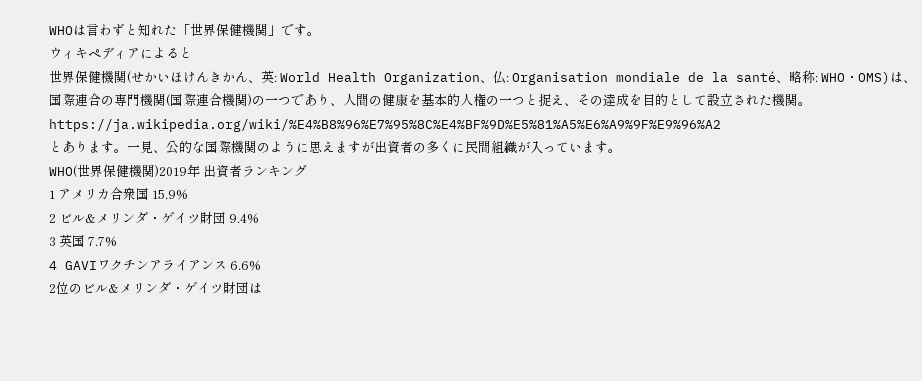WHOは言わずと知れた「世界保健機関」です。
ウィキペディアによると
世界保健機関(せかいほけんきかん、英: World Health Organization、仏: Organisation mondiale de la santé、略称: WHO・OMS)は、国際連合の専門機関(国際連合機関)の一つであり、人間の健康を基本的人権の一つと捉え、その達成を目的として設立された機関。
https://ja.wikipedia.org/wiki/%E4%B8%96%E7%95%8C%E4%BF%9D%E5%81%A5%E6%A9%9F%E9%96%A2
とあります。一見、公的な国際機関のように思えますが出資者の多くに民間組織が入っています。
WHO(世界保健機関)2019年 出資者ランキング
1 アメリカ合衆国 15.9%
2 ビル&メリンダ・ゲイツ財団 9.4%
3 英国 7.7%
4 GAVIワクチンアライアンス 6.6%
2位のビル&メリンダ・ゲイツ財団は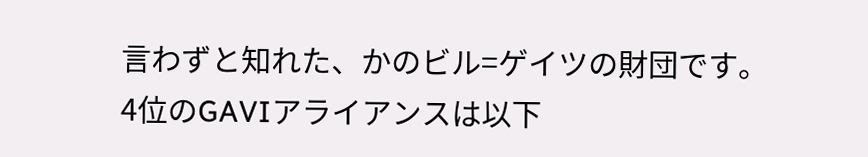言わずと知れた、かのビル=ゲイツの財団です。4位のGAVIアライアンスは以下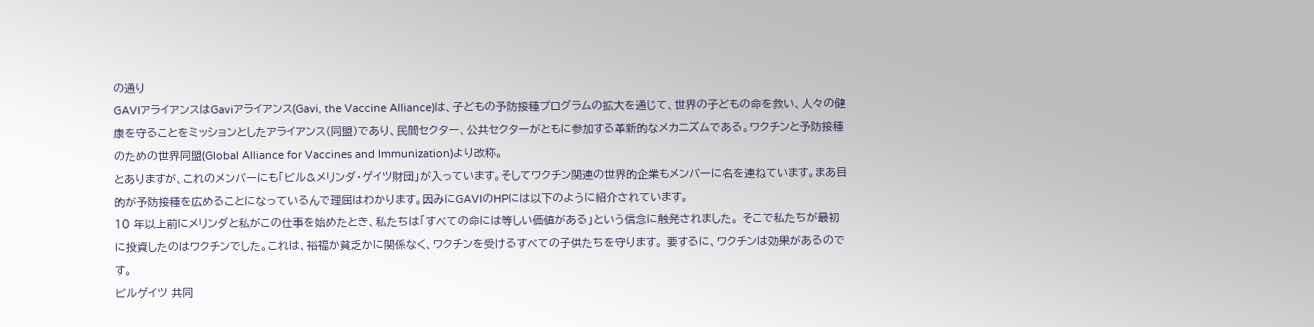の通り
GAVIアライアンスはGaviアライアンス(Gavi, the Vaccine Alliance)は、子どもの予防接種プログラムの拡大を通じて、世界の子どもの命を救い、人々の健康を守ることをミッションとしたアライアンス(同盟)であり、民間セクター、公共セクターがともに参加する革新的なメカニズムである。ワクチンと予防接種のための世界同盟(Global Alliance for Vaccines and Immunization)より改称。
とありますが、これのメンバーにも「ビル&メリンダ・ゲイツ財団」が入っています。そしてワクチン関連の世界的企業もメンバーに名を連ねています。まあ目的が予防接種を広めることになっているんで理屈はわかります。因みにGAVIのHPには以下のように紹介されています。
10 年以上前にメリンダと私がこの仕事を始めたとき、私たちは「すべての命には等しい価値がある」という信念に触発されました。 そこで私たちが最初に投資したのはワクチンでした。これは、裕福か貧乏かに関係なく、ワクチンを受けるすべての子供たちを守ります。 要するに、ワクチンは効果があるのです。
ビルゲイツ 共同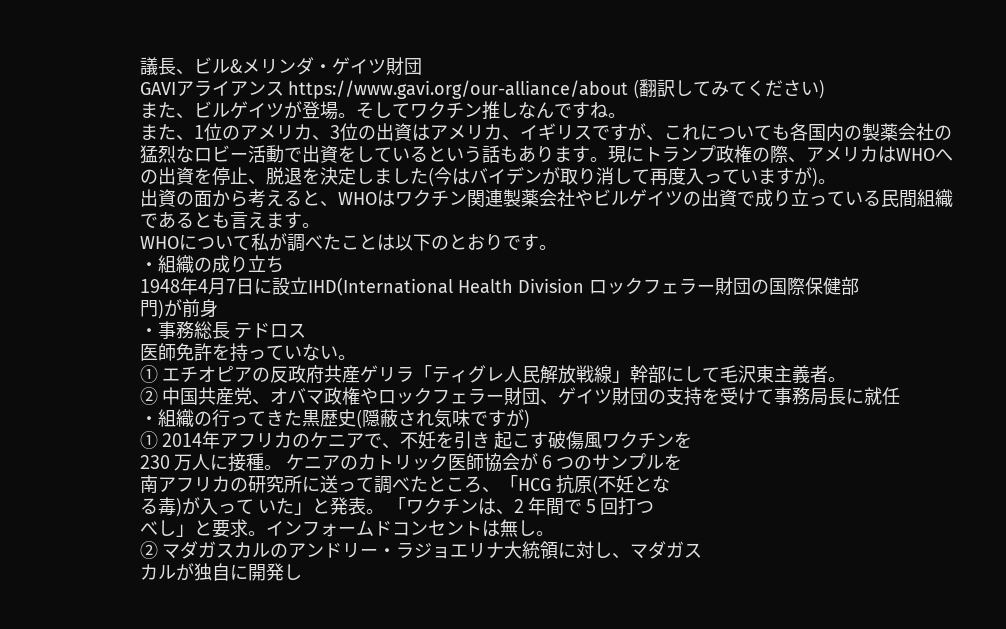議長、ビル&メリンダ・ゲイツ財団
GAVIアライアンス https://www.gavi.org/our-alliance/about (翻訳してみてください)
また、ビルゲイツが登場。そしてワクチン推しなんですね。
また、1位のアメリカ、3位の出資はアメリカ、イギリスですが、これについても各国内の製薬会社の猛烈なロビー活動で出資をしているという話もあります。現にトランプ政権の際、アメリカはWHOへの出資を停止、脱退を決定しました(今はバイデンが取り消して再度入っていますが)。
出資の面から考えると、WHOはワクチン関連製薬会社やビルゲイツの出資で成り立っている民間組織であるとも言えます。
WHOについて私が調べたことは以下のとおりです。
・組織の成り立ち
1948年4月7日に設立IHD(International Health Division ロックフェラー財団の国際保健部
門)が前身
・事務総長 テドロス
医師免許を持っていない。
① エチオピアの反政府共産ゲリラ「ティグレ人民解放戦線」幹部にして毛沢東主義者。
② 中国共産党、オバマ政権やロックフェラー財団、ゲイツ財団の支持を受けて事務局長に就任
・組織の行ってきた黒歴史(隠蔽され気味ですが)
① 2014年アフリカのケニアで、不妊を引き 起こす破傷風ワクチンを
230 万人に接種。 ケニアのカトリック医師協会が 6 つのサンプルを
南アフリカの研究所に送って調べたところ、「HCG 抗原(不妊とな
る毒)が入って いた」と発表。 「ワクチンは、2 年間で 5 回打つ
べし」と要求。インフォームドコンセントは無し。
② マダガスカルのアンドリー・ラジョエリナ大統領に対し、マダガス
カルが独自に開発し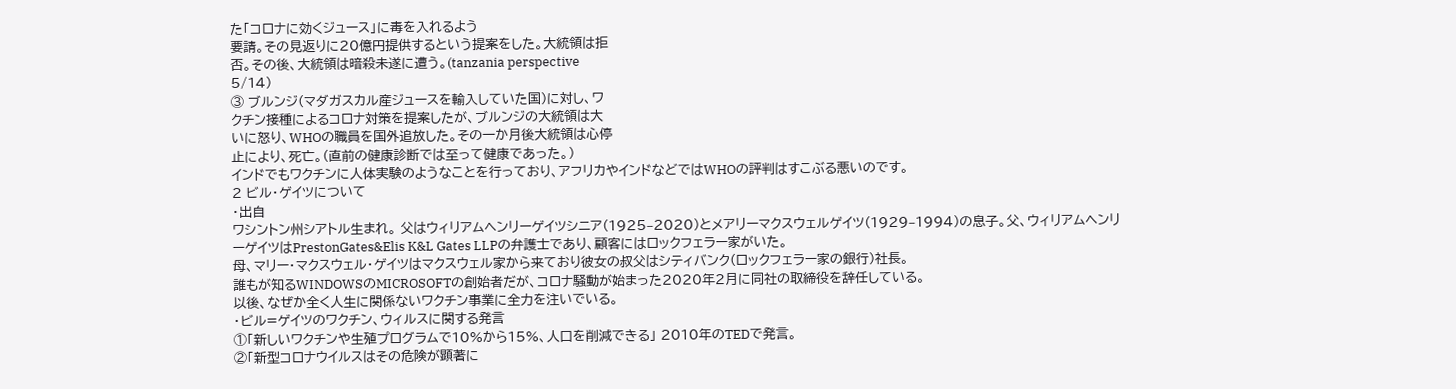た「コロナに効くジュース」に毒を入れるよう
要請。その見返りに20億円提供するという提案をした。大統領は拒
否。その後、大統領は暗殺未遂に遭う。(tanzania perspective
5/14)
③ ブルンジ(マダガスカル産ジュースを輸入していた国)に対し、ワ
クチン接種によるコロナ対策を提案したが、ブルンジの大統領は大
いに怒り、WHOの職員を国外追放した。その一か月後大統領は心停
止により、死亡。(直前の健康診断では至って健康であった。)
インドでもワクチンに人体実験のようなことを行っており、アフリカやインドなどではWHOの評判はすこぶる悪いのです。
2 ビル・ゲイツについて
・出自
ワシントン州シアトル生まれ。 父はウィリアムヘンリーゲイツシニア(1925–2020)とメアリーマクスウェルゲイツ(1929–1994)の息子。父、ウィリアムヘンリーゲイツはPrestonGates&Elis K&L Gates LLPの弁護士であり、顧客にはロックフェラー家がいた。
母、マリー・マクスウェル・ゲイツはマクスウェル家から来ており彼女の叔父はシティバンク(ロックフェラー家の銀行)社長。
誰もが知るWINDOWSのMICROSOFTの創始者だが、コロナ騒動が始まった2020年2月に同社の取締役を辞任している。
以後、なぜか全く人生に関係ないワクチン事業に全力を注いでいる。
・ビル=ゲイツのワクチン、ウィルスに関する発言
①「新しいワクチンや生殖プログラムで10%から15%、人口を削減できる」 2010年のTEDで発言。
②「新型コロナウイルスはその危険が顕著に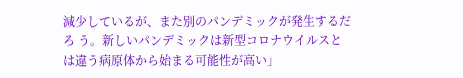減少しているが、また別のパンデミックが発生するだろ う。新しいパンデミックは新型コロナウイルスとは違う病原体から始まる可能性が高い」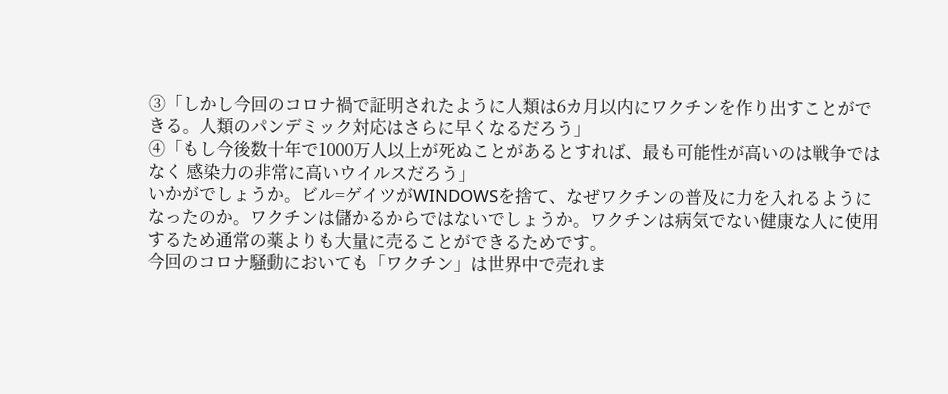③「しかし今回のコロナ禍で証明されたように人類は6カ月以内にワクチンを作り出すことができる。人類のパンデミック対応はさらに早くなるだろう」
④「もし今後数十年で1000万人以上が死ぬことがあるとすれば、最も可能性が高いのは戦争ではなく 感染力の非常に高いウイルスだろう」
いかがでしょうか。ビル=ゲイツがWINDOWSを捨て、なぜワクチンの普及に力を入れるようになったのか。ワクチンは儲かるからではないでしょうか。ワクチンは病気でない健康な人に使用するため通常の薬よりも大量に売ることができるためです。
今回のコロナ騒動においても「ワクチン」は世界中で売れま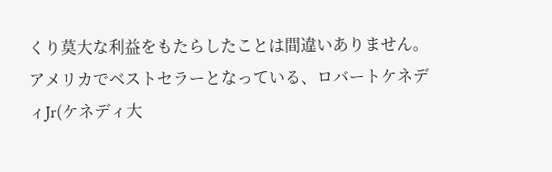くり莫大な利益をもたらしたことは間違いありません。アメリカでベストセラーとなっている、ロバートケネディJr(ケネディ大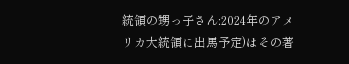統領の甥っ子さん:2024年のアメリカ大統領に出馬予定)はその著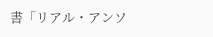書「リアル・アンソ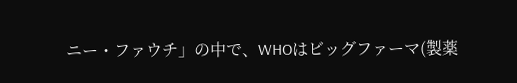ニー・ファウチ」の中で、WHOはビッグファーマ(製薬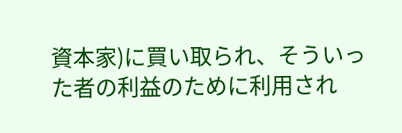資本家)に買い取られ、そういった者の利益のために利用され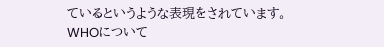ているというような表現をされています。
WHOについて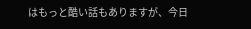はもっと酷い話もありますが、今日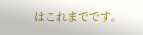はこれまでです。